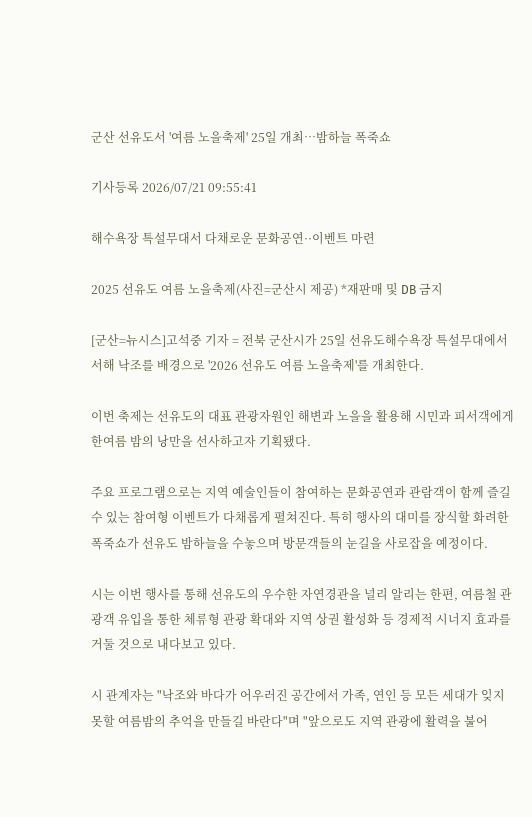군산 선유도서 '여름 노을축제' 25일 개최…밤하늘 폭죽쇼

기사등록 2026/07/21 09:55:41

해수욕장 특설무대서 다채로운 문화공연··이벤트 마련

2025 선유도 여름 노을축제(사진=군산시 제공) *재판매 및 DB 금지

[군산=뉴시스]고석중 기자 = 전북 군산시가 25일 선유도해수욕장 특설무대에서 서해 낙조를 배경으로 '2026 선유도 여름 노을축제'를 개최한다.

이번 축제는 선유도의 대표 관광자원인 해변과 노을을 활용해 시민과 피서객에게 한여름 밤의 낭만을 선사하고자 기획됐다.

주요 프로그램으로는 지역 예술인들이 참여하는 문화공연과 관람객이 함께 즐길 수 있는 참여형 이벤트가 다채롭게 펼쳐진다. 특히 행사의 대미를 장식할 화려한 폭죽쇼가 선유도 밤하늘을 수놓으며 방문객들의 눈길을 사로잡을 예정이다.

시는 이번 행사를 통해 선유도의 우수한 자연경관을 널리 알리는 한편, 여름철 관광객 유입을 통한 체류형 관광 확대와 지역 상권 활성화 등 경제적 시너지 효과를 거둘 것으로 내다보고 있다.

시 관계자는 "낙조와 바다가 어우러진 공간에서 가족, 연인 등 모든 세대가 잊지 못할 여름밤의 추억을 만들길 바란다"며 "앞으로도 지역 관광에 활력을 불어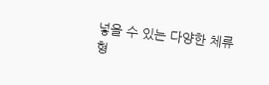넣을 수 있는 다양한 체류형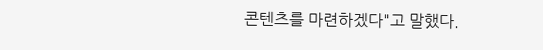콘텐츠를 마련하겠다"고 말했다.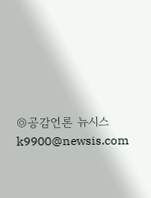◎공감언론 뉴시스 k9900@newsis.com